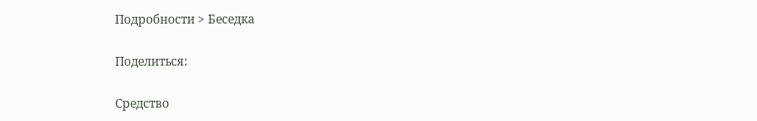Подробности > Беседка

Поделиться:

Средство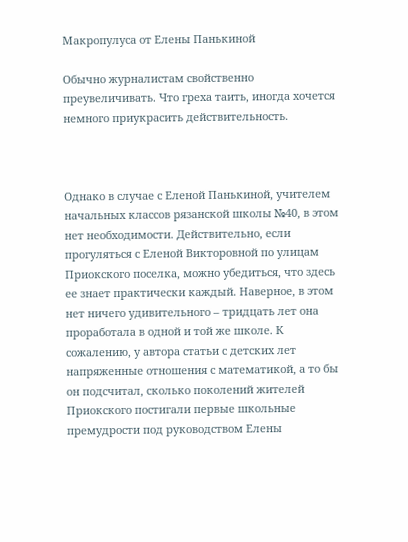Макропулуса от Елены Панькиной

Обычно журналистам свойственно преувеличивать. Что греха таить, иногда хочется немного приукрасить действительность.



Однако в случае с Еленой Панькиной, учителем начальных классов рязанской школы №40, в этом нет необходимости. Действительно, если прогуляться с Еленой Викторовной по улицам Приокского поселка, можно убедиться, что здесь ее знает практически каждый. Наверное, в этом нет ничего удивительного – тридцать лет она проработала в одной и той же школе. К сожалению, у автора статьи с детских лет напряженные отношения с математикой, а то бы он подсчитал, сколько поколений жителей Приокского постигали первые школьные премудрости под руководством Елены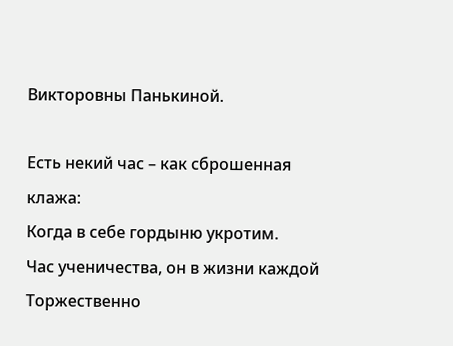Викторовны Панькиной.

Есть некий час – как сброшенная клажа:
Когда в себе гордыню укротим.
Час ученичества, он в жизни каждой
Торжественно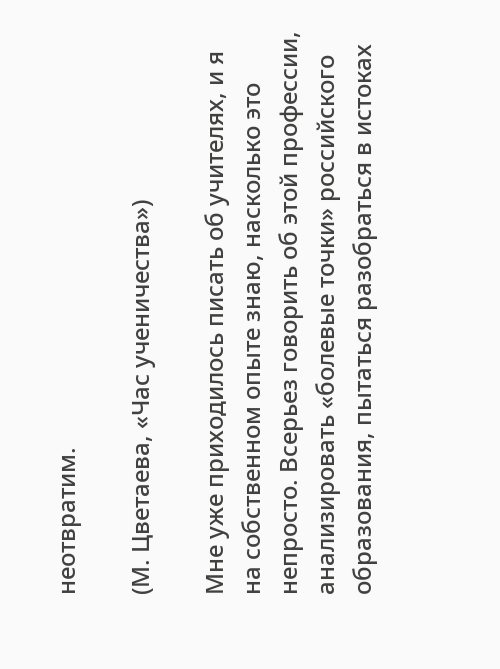неотвратим.

(М. Цветаева, «Час ученичества»)

Мне уже приходилось писать об учителях, и я на собственном опыте знаю, насколько это непросто. Всерьез говорить об этой профессии, анализировать «болевые точки» российского образования, пытаться разобраться в истоках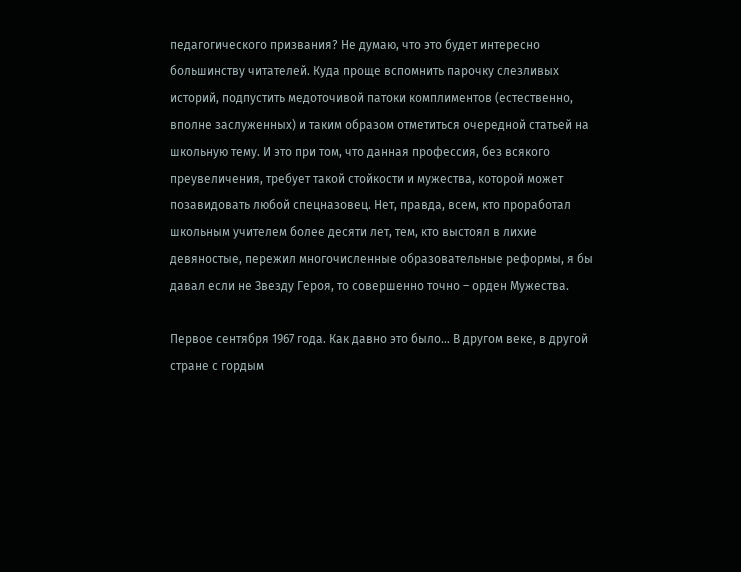педагогического призвания? Не думаю, что это будет интересно большинству читателей. Куда проще вспомнить парочку слезливых историй, подпустить медоточивой патоки комплиментов (естественно, вполне заслуженных) и таким образом отметиться очередной статьей на школьную тему. И это при том, что данная профессия, без всякого преувеличения, требует такой стойкости и мужества, которой может позавидовать любой спецназовец. Нет, правда, всем, кто проработал школьным учителем более десяти лет, тем, кто выстоял в лихие девяностые, пережил многочисленные образовательные реформы, я бы давал если не Звезду Героя, то совершенно точно – орден Мужества.

Первое сентября 1967 года. Как давно это было… В другом веке, в другой стране с гордым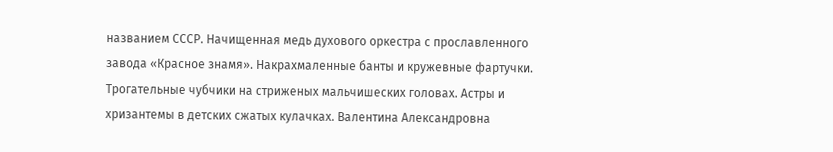названием СССР. Начищенная медь духового оркестра с прославленного завода «Красное знамя». Накрахмаленные банты и кружевные фартучки. Трогательные чубчики на стриженых мальчишеских головах. Астры и хризантемы в детских сжатых кулачках. Валентина Александровна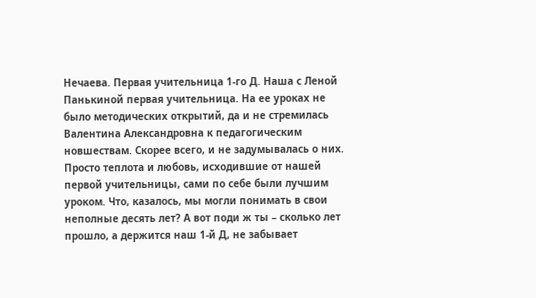Нечаева. Первая учительница 1-го Д. Наша с Леной Панькиной первая учительница. На ее уроках не было методических открытий, да и не стремилась Валентина Александровна к педагогическим новшествам. Скорее всего, и не задумывалась о них. Просто теплота и любовь, исходившие от нашей первой учительницы, сами по себе были лучшим уроком. Что, казалось, мы могли понимать в свои неполные десять лет? А вот поди ж ты – сколько лет прошло, а держится наш 1-й Д, не забывает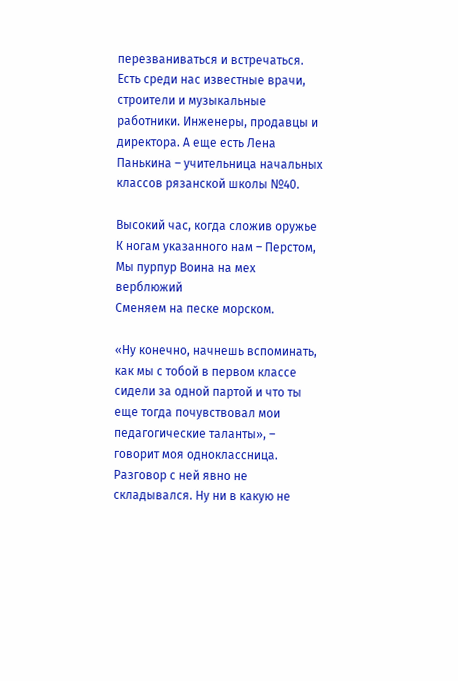перезваниваться и встречаться. Есть среди нас известные врачи, строители и музыкальные работники. Инженеры, продавцы и директора. А еще есть Лена Панькина – учительница начальных классов рязанской школы №40.

Высокий час, когда сложив оружье
К ногам указанного нам – Перстом,
Мы пурпур Воина на мех верблюжий
Сменяем на песке морском.

«Ну конечно, начнешь вспоминать, как мы с тобой в первом классе сидели за одной партой и что ты еще тогда почувствовал мои педагогические таланты», – говорит моя одноклассница. Разговор с ней явно не складывался. Ну ни в какую не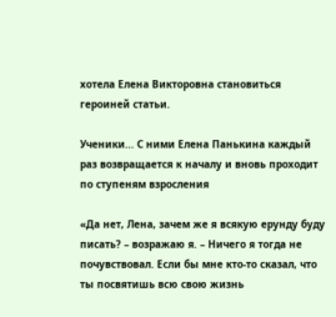хотела Елена Викторовна становиться героиней статьи.

Ученики... С ними Елена Панькина каждый раз возвращается к началу и вновь проходит по ступеням взросления

«Да нет, Лена, зачем же я всякую ерунду буду писать? – возражаю я. – Ничего я тогда не почувствовал. Если бы мне кто-то сказал, что ты посвятишь всю свою жизнь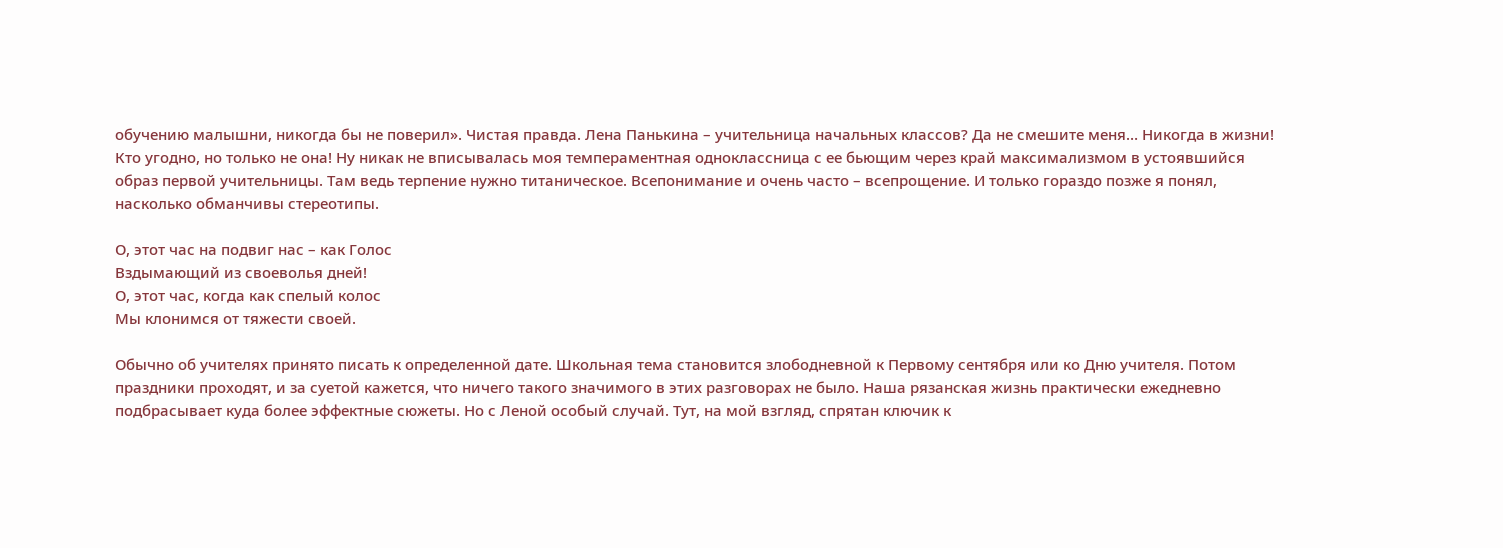обучению малышни, никогда бы не поверил». Чистая правда. Лена Панькина – учительница начальных классов? Да не смешите меня… Никогда в жизни! Кто угодно, но только не она! Ну никак не вписывалась моя темпераментная одноклассница с ее бьющим через край максимализмом в устоявшийся образ первой учительницы. Там ведь терпение нужно титаническое. Всепонимание и очень часто – всепрощение. И только гораздо позже я понял, насколько обманчивы стереотипы.

О, этот час на подвиг нас – как Голос
Вздымающий из своеволья дней!
О, этот час, когда как спелый колос
Мы клонимся от тяжести своей.

Обычно об учителях принято писать к определенной дате. Школьная тема становится злободневной к Первому сентября или ко Дню учителя. Потом праздники проходят, и за суетой кажется, что ничего такого значимого в этих разговорах не было. Наша рязанская жизнь практически ежедневно подбрасывает куда более эффектные сюжеты. Но с Леной особый случай. Тут, на мой взгляд, спрятан ключик к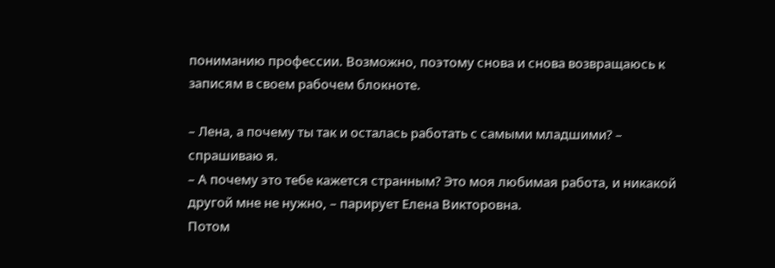пониманию профессии. Возможно, поэтому снова и снова возвращаюсь к записям в своем рабочем блокноте.

– Лена, а почему ты так и осталась работать с самыми младшими? – спрашиваю я.
– А почему это тебе кажется странным? Это моя любимая работа, и никакой другой мне не нужно, – парирует Елена Викторовна.
Потом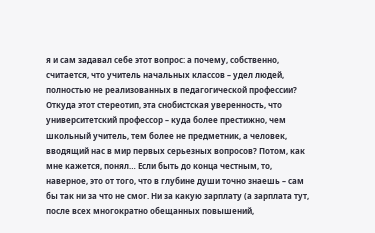я и сам задавал себе этот вопрос: а почему, собственно, считается, что учитель начальных классов – удел людей, полностью не реализованных в педагогической профессии? Откуда этот стереотип, эта снобистская уверенность, что университетский профессор – куда более престижно, чем школьный учитель, тем более не предметник, а человек, вводящий нас в мир первых серьезных вопросов? Потом, как мне кажется, понял… Если быть до конца честным, то, наверное, это от того, что в глубине души точно знаешь – сам бы так ни за что не смог. Ни за какую зарплату (а зарплата тут, после всех многократно обещанных повышений,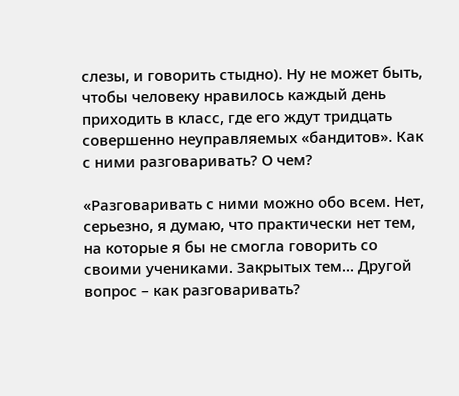слезы, и говорить стыдно). Ну не может быть, чтобы человеку нравилось каждый день приходить в класс, где его ждут тридцать совершенно неуправляемых «бандитов». Как с ними разговаривать? О чем?

«Разговаривать с ними можно обо всем. Нет, серьезно, я думаю, что практически нет тем, на которые я бы не смогла говорить со своими учениками. Закрытых тем… Другой вопрос – как разговаривать?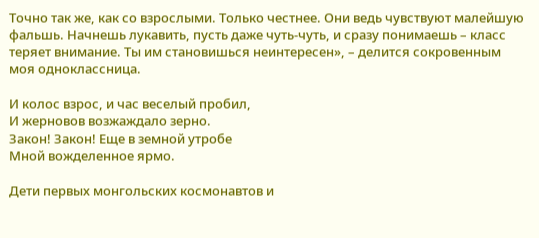Точно так же, как со взрослыми. Только честнее. Они ведь чувствуют малейшую фальшь. Начнешь лукавить, пусть даже чуть-чуть, и сразу понимаешь – класс теряет внимание. Ты им становишься неинтересен», – делится сокровенным моя одноклассница.

И колос взрос, и час веселый пробил,
И жерновов возжаждало зерно.
Закон! Закон! Еще в земной утробе
Мной вожделенное ярмо.

Дети первых монгольских космонавтов и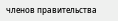членов правительства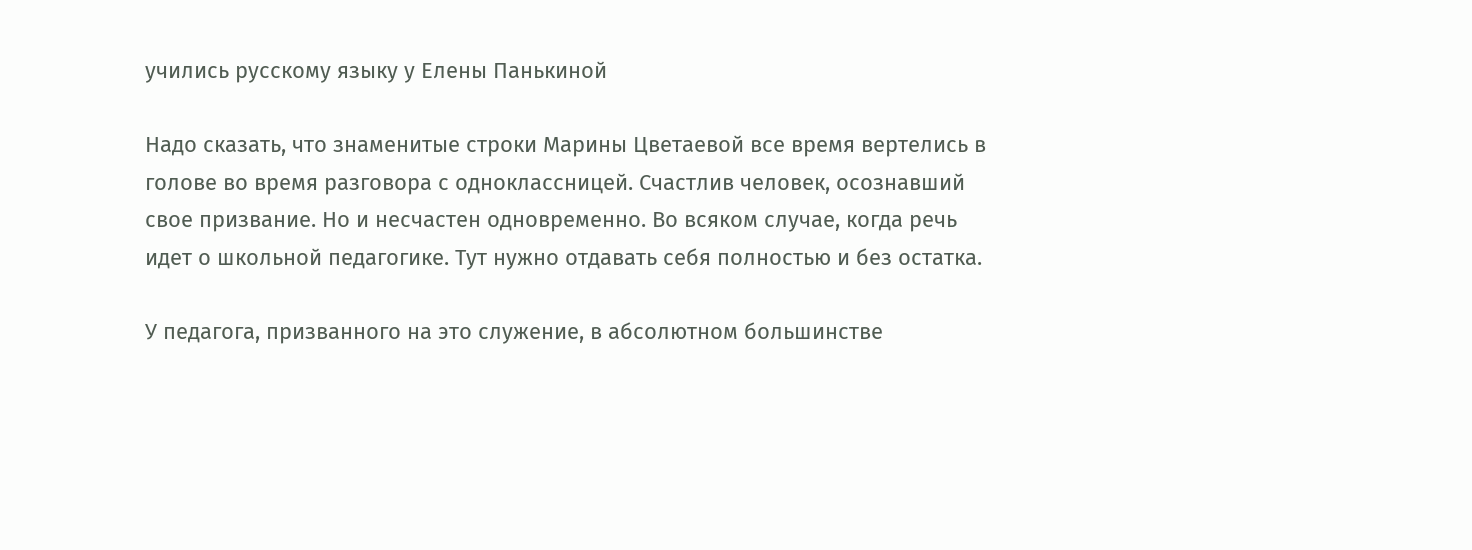учились русскому языку у Елены Панькиной

Надо сказать, что знаменитые строки Марины Цветаевой все время вертелись в голове во время разговора с одноклассницей. Счастлив человек, осознавший свое призвание. Но и несчастен одновременно. Во всяком случае, когда речь идет о школьной педагогике. Тут нужно отдавать себя полностью и без остатка.

У педагога, призванного на это служение, в абсолютном большинстве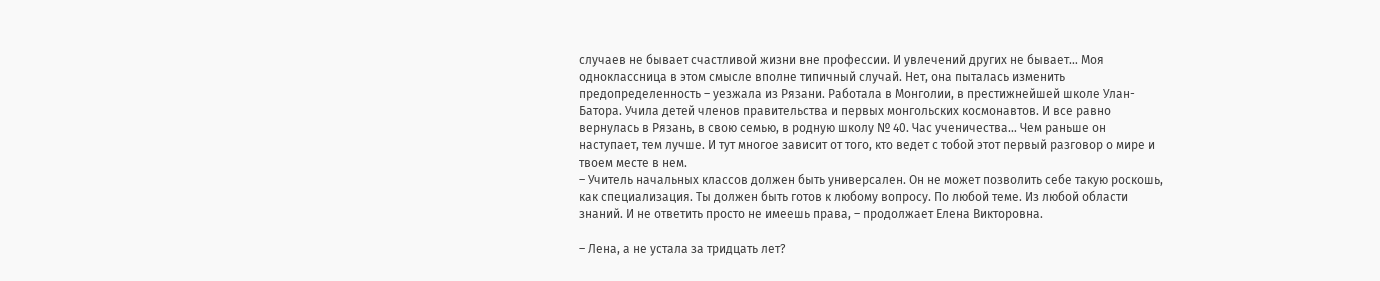случаев не бывает счастливой жизни вне профессии. И увлечений других не бывает… Моя одноклассница в этом смысле вполне типичный случай. Нет, она пыталась изменить предопределенность – уезжала из Рязани. Работала в Монголии, в престижнейшей школе Улан-Батора. Учила детей членов правительства и первых монгольских космонавтов. И все равно вернулась в Рязань, в свою семью, в родную школу № 40. Час ученичества… Чем раньше он наступает, тем лучше. И тут многое зависит от того, кто ведет с тобой этот первый разговор о мире и твоем месте в нем.
– Учитель начальных классов должен быть универсален. Он не может позволить себе такую роскошь, как специализация. Ты должен быть готов к любому вопросу. По любой теме. Из любой области знаний. И не ответить просто не имеешь права, – продолжает Елена Викторовна.

– Лена, а не устала за тридцать лет?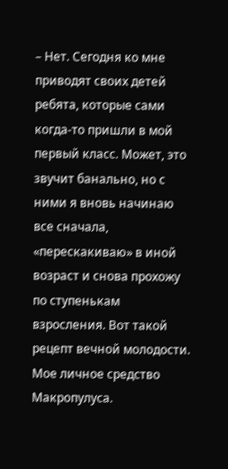– Нет. Сегодня ко мне приводят своих детей ребята, которые сами когда-то пришли в мой первый класс. Может, это звучит банально, но с ними я вновь начинаю все сначала, «перескакиваю» в иной возраст и снова прохожу по ступенькам взросления. Вот такой рецепт вечной молодости. Мое личное средство Макропулуса.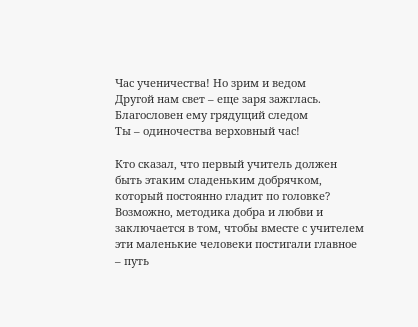Час ученичества! Но зрим и ведом
Другой нам свет – еще заря зажглась.
Благословен ему грядущий следом
Ты – одиночества верховный час!

Кто сказал, что первый учитель должен быть этаким сладеньким добрячком, который постоянно гладит по головке? Возможно, методика добра и любви и заключается в том, чтобы вместе с учителем эти маленькие человеки постигали главное – путь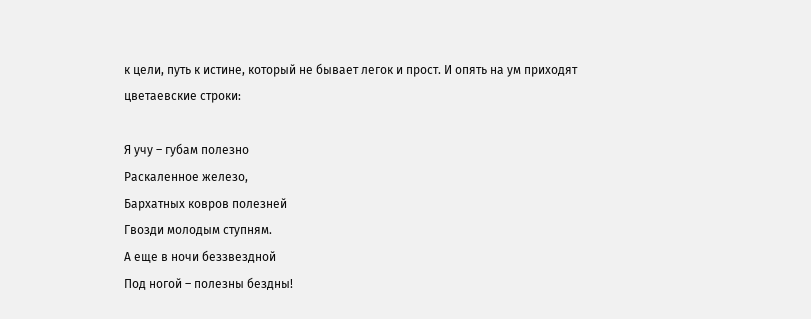к цели, путь к истине, который не бывает легок и прост. И опять на ум приходят цветаевские строки:

Я учу – губам полезно
Раскаленное железо,
Бархатных ковров полезней
Гвозди молодым ступням.
А еще в ночи беззвездной
Под ногой – полезны бездны!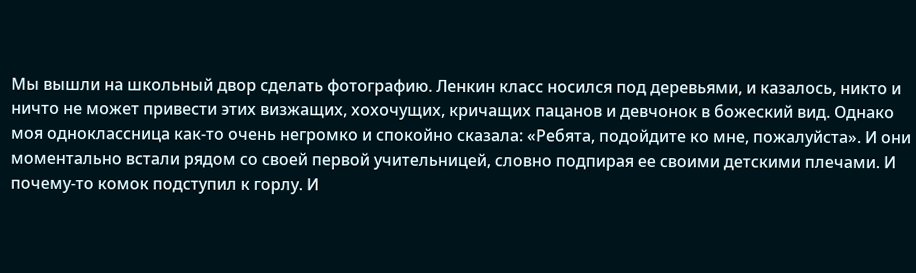Мы вышли на школьный двор сделать фотографию. Ленкин класс носился под деревьями, и казалось, никто и ничто не может привести этих визжащих, хохочущих, кричащих пацанов и девчонок в божеский вид. Однако моя одноклассница как-то очень негромко и спокойно сказала: «Ребята, подойдите ко мне, пожалуйста». И они моментально встали рядом со своей первой учительницей, словно подпирая ее своими детскими плечами. И почему-то комок подступил к горлу. И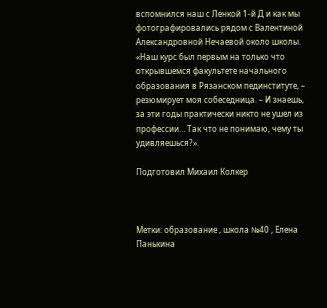вспомнился наш с Ленкой 1-й Д и как мы фотографировались рядом с Валентиной Александровной Нечаевой около школы. «Наш курс был первым на только что открывшемся факультете начального образования в Рязанском пединституте, – резюмирует моя собеседница. – И знаешь, за эти годы практически никто не ушел из профессии… Так что не понимаю, чему ты удивляешься?».

Подготовил Михаил Колкер



Метки: образование , школа №40 , Елена Панькина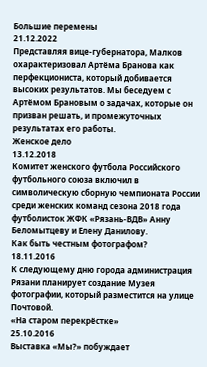Большие перемены
21.12.2022
Представляя вице-губернатора, Малков охарактеризовал Артёма Бранова как перфекциониста, который добивается высоких результатов. Мы беседуем с Артёмом Брановым о задачах, которые он призван решать, и промежуточных результатах его работы.
Женское дело
13.12.2018
Комитет женского футбола Российского футбольного союза включил в символическую сборную чемпионата России среди женских команд сезона 2018 года футболисток ЖФК «Рязань-ВДВ» Анну Беломытцеву и Елену Данилову.
Как быть честным фотографом?
18.11.2016
К следующему дню города администрация Рязани планирует создание Музея фотографии, который разместится на улице Почтовой.
«На старом перекрёстке»
25.10.2016
Выставка «Мы?» побуждает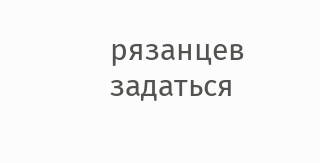рязанцев задаться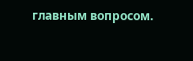главным вопросом.